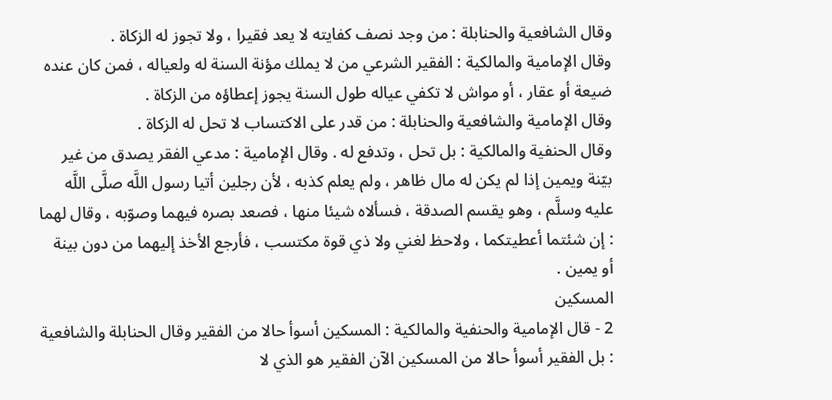وقال الشافعية والحنابلة : من وجد نصف كفايته لا يعد فقيرا ، ولا تجوز له الزكاة .
وقال الإمامية والمالكية : الفقير الشرعي من لا يملك مؤنة السنة له ولعياله ، فمن كان عنده ضيعة أو عقار ، أو مواش لا تكفي عياله طول السنة يجوز إعطاؤه من الزكاة .
وقال الإمامية والشافعية والحنابلة : من قدر على الاكتساب لا تحل له الزكاة .
وقال الحنفية والمالكية : بل تحل ، وتدفع له . وقال الإمامية : مدعي الفقر يصدق من غير بيّنة ويمين إذا لم يكن له مال ظاهر ، ولم يعلم كذبه ، لأن رجلين أتيا رسول اللَّه صلَّى اللَّه عليه وسلَّم ، وهو يقسم الصدقة ، فسألاه شيئا منها ، فصعد بصره فيهما وصوّبه ، وقال لهما : إن شئتما أعطيتكما ، ولاحظ لغني ولا ذي قوة مكتسب ، فأرجع الأخذ إليهما من دون بينة أو يمين .
المسكين
2 - قال الإمامية والحنفية والمالكية : المسكين أسوأ حالا من الفقير وقال الحنابلة والشافعية : بل الفقير أسوأ حالا من المسكين الآن الفقير هو الذي لا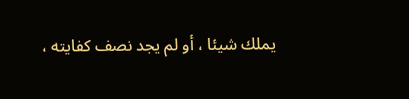يملك شيئا ، أو لم يجد نصف كفايته ،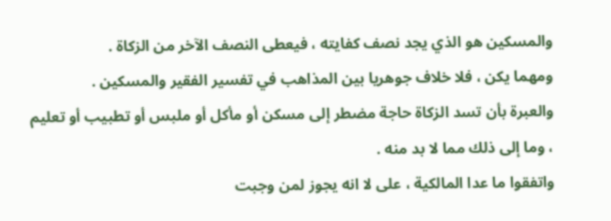والمسكين هو الذي يجد نصف كفايته ، فيعطى النصف الآخر من الزكاة .
ومهما يكن ، فلا خلاف جوهريا بين المذاهب في تفسير الفقير والمسكين .
والعبرة بأن تسد الزكاة حاجة مضطر إلى مسكن أو مأكل أو ملبس أو تطبيب أو تعليم ، وما إلى ذلك مما لا بد منه .
واتفقوا ما عدا المالكية ، على لا انه يجوز لمن وجبت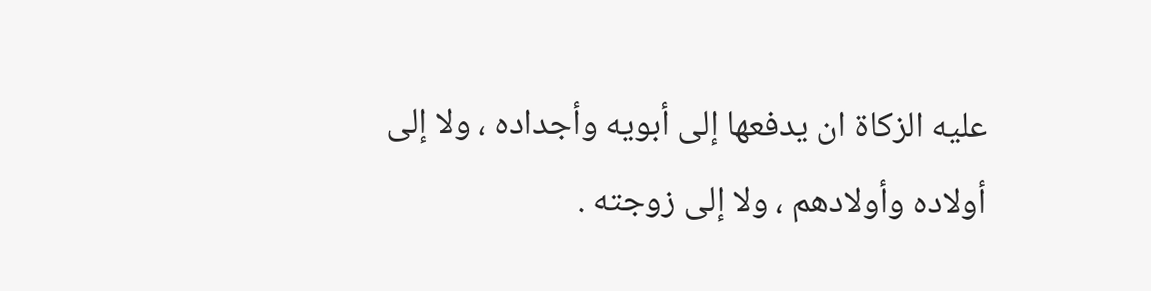عليه الزكاة ان يدفعها إلى أبويه وأجداده ، ولا إلى أولاده وأولادهم ، ولا إلى زوجته .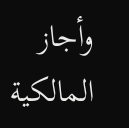وأجاز المالكية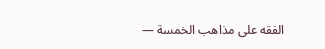الفقه على مذاهب الخمسة —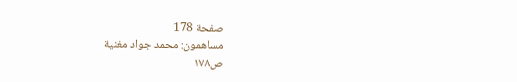صفحة 178
مساهمون: محمد جواد مغنية
ص١٧٨